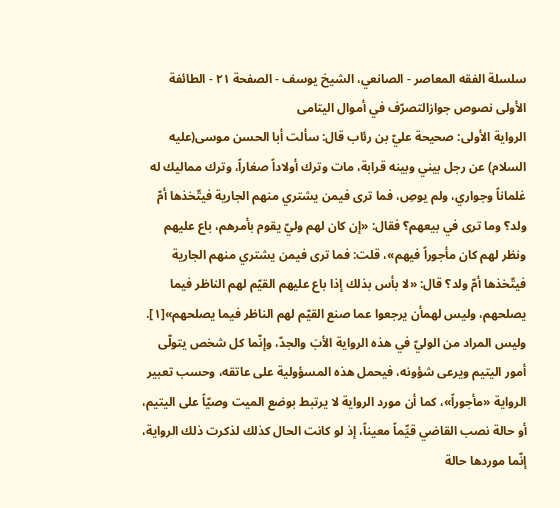سلسلة الفقه المعاصر - الصانعي، الشيخ يوسف - الصفحة ٢١ - الطائفة الأولى نصوص جوازالتصرّف في أموال اليتامى
الرواية الأولى: صحيحة عليّ بن رئاب قال: سألت أبا الحسن موسى(عليه السلام) عن رجل بيني وبينه قرابة، مات وترك أولاداً صغاراً، وترك مماليك له غلماناً وجواري، ولم يوصِ، فما ترى فيمن يشتري منهم الجارية فيتّخذها أمّ ولد؟ وما ترى في بيعهم؟ فقال: «إن كان لهم وليّ يقوم بأمرهم، باع عليهم ونظر لهم كان مأجوراً فيهم»، قلت: فما ترى فيمن يشتري منهم الجارية فيتّخذها أمّ ولد؟ قال: «لا بأس بذلك إذا باع عليهم القيّم لهم الناظر فيما يصلحهم، وليس لهمأن يرجعوا عما صنع القيّم لهم الناظر فيما يصلحهم»[١].
وليس المراد من الوليّ في هذه الرواية الأبَ والجدّ، وإنّما كل شخص يتولّى أمور اليتيم ويرعى شؤونه، فيحمل هذه المسؤولية على عاتقه، وحسب تعبير الرواية «مأجوراً»، كما أن مورد الرواية لا يرتبط بوضع الميت وصيّاً على اليتيم، أو حالة نصب القاضي قيِّماً معيناً، إذ لو كانت الحال كذلك لذكرت ذلك الرواية، إنّما موردها حالة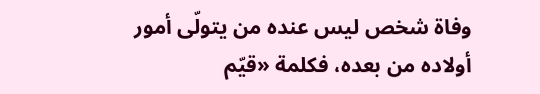وفاة شخص ليس عنده من يتولّى أمور أولاده من بعده، فكلمة «قيّم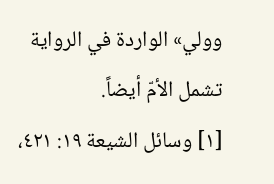وولي» الواردة في الرواية تشمل الأمّ أيضاً.
[١] وسائل الشيعة ١٩: ٤٢١،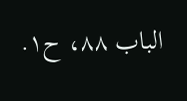الباب ٨٨، ح١.